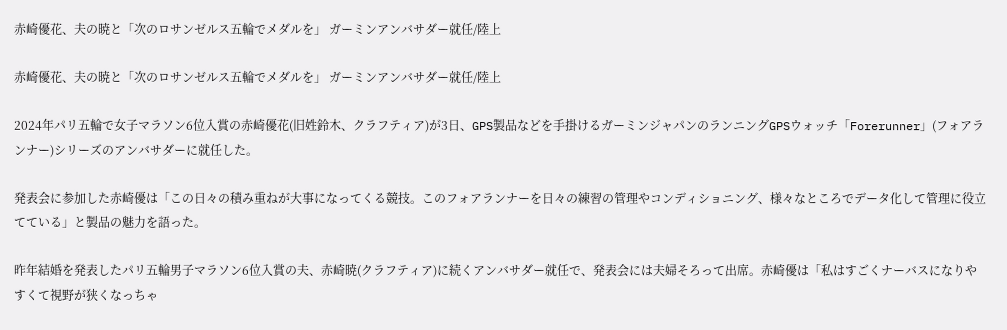赤崎優花、夫の暁と「次のロサンゼルス五輪でメダルを」 ガーミンアンバサダー就任/陸上

赤崎優花、夫の暁と「次のロサンゼルス五輪でメダルを」 ガーミンアンバサダー就任/陸上

2024年パリ五輪で女子マラソン6位入賞の赤崎優花(旧姓鈴木、クラフティア)が3日、GPS製品などを手掛けるガーミンジャパンのランニングGPSウォッチ「Forerunner」(フォアランナー)シリーズのアンバサダーに就任した。

発表会に参加した赤崎優は「この日々の積み重ねが大事になってくる競技。このフォアランナーを日々の練習の管理やコンディショニング、様々なところでデータ化して管理に役立てている」と製品の魅力を語った。

昨年結婚を発表したパリ五輪男子マラソン6位入賞の夫、赤崎暁(クラフティア)に続くアンバサダー就任で、発表会には夫婦そろって出席。赤崎優は「私はすごくナーバスになりやすくて視野が狭くなっちゃ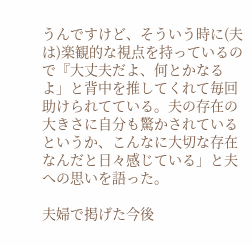うんですけど、そういう時に(夫は)楽観的な視点を持っているので『大丈夫だよ、何とかなるよ」と背中を推してくれて毎回助けられてている。夫の存在の大きさに自分も驚かされているというか、こんなに大切な存在なんだと日々感じている」と夫への思いを語った。

夫婦で掲げた今後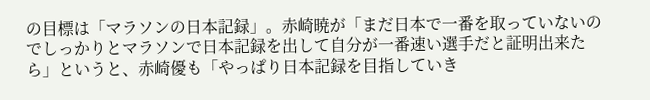の目標は「マラソンの日本記録」。赤崎暁が「まだ日本で一番を取っていないのでしっかりとマラソンで日本記録を出して自分が一番速い選手だと証明出来たら」というと、赤崎優も「やっぱり日本記録を目指していき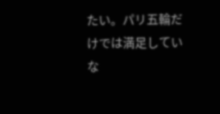たい。パリ五輪だけでは満足していな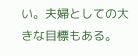い。夫婦としての大きな目標もある。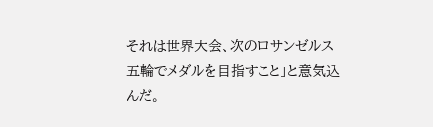それは世界大会、次のロサンゼルス五輪でメダルを目指すこと」と意気込んだ。